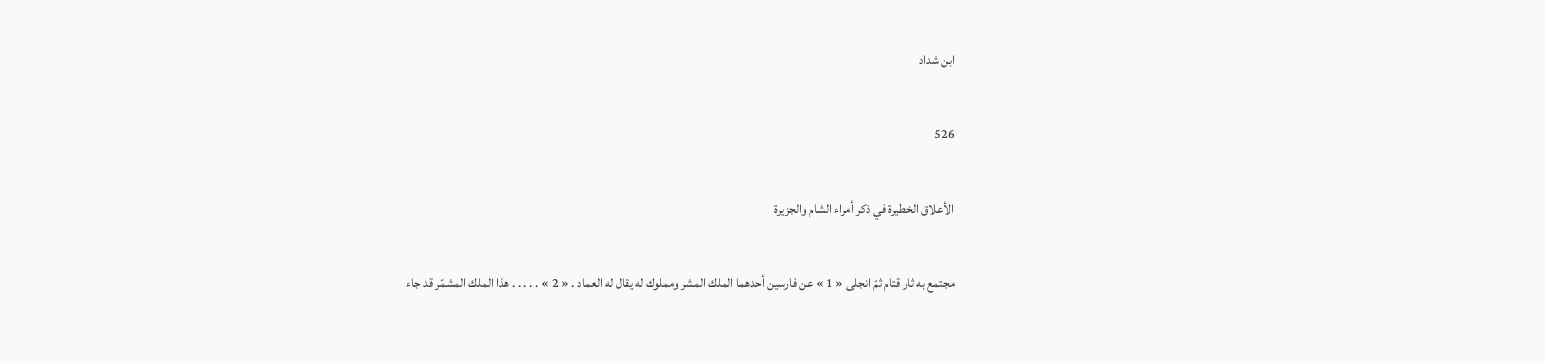ابن شداد

526

الأعلاق الخطيرة في ذكر أمراء الشام والجزيرة

مجتمع به ثار قتام ثمّ انجلى « 1 » عن فارسين أحدهما الملك المشر ومملوك له يقال له العماد . « 2 » . . . . . هذا الملك المشمّر قد جاء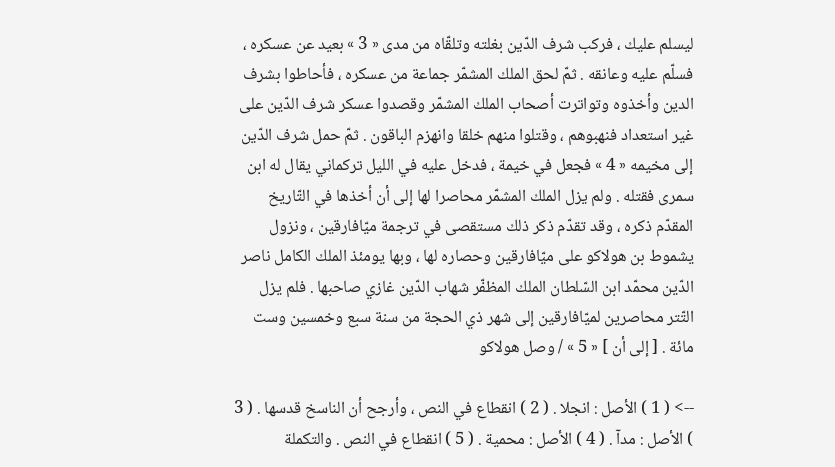ليسلم عليك ، فركب شرف الدّين بغلته وتلقّاه من مدى « 3 » بعيد عن عسكره ، فسلّم عليه وعانقه . ثمّ لحق الملك المشمّر جماعة من عسكره ، فأحاطوا بشرف الدين وأخذوه وتواترت أصحاب الملك المشمّر وقصدوا عسكر شرف الدّين على غير استعداد فنهبوهم ، وقتلوا منهم خلقا وانهزم الباقون . ثمّ حمل شرف الدّين إلى مخيمه « 4 » فجعل في خيمة ، فدخل عليه في الليل تركماني يقال له ابن سمرى فقتله . ولم يزل الملك المشمّر محاصرا لها إلى أن أخذها في التّاريخ المقدّم ذكره ، وقد تقدّم ذكر ذلك مستقصى في ترجمة ميّافارقين ، ونزول يشموط بن هولاكو على ميّافارقين وحصاره لها ، وبها يومئذ الملك الكامل ناصر الدّين محمّد ابن السّلطان الملك المظفّر شهاب الدّين غازي صاحبها . فلم يزل التّتر محاصرين لميّافارقين إلى شهر ذي الحجة من سنة سبع وخمسين وست مائة . [ إلى أن ] « 5 » / وصل هولاكو

--> ( 1 ) الأصل : انجلا . ( 2 ) انقطاع في النص ، وأرجح أن الناسخ قدسها . ( 3 ) الأصل : مدآ . ( 4 ) الأصل : محمية . ( 5 ) انقطاع في النص . والتكملة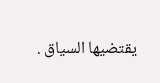يقتضيها السياق .